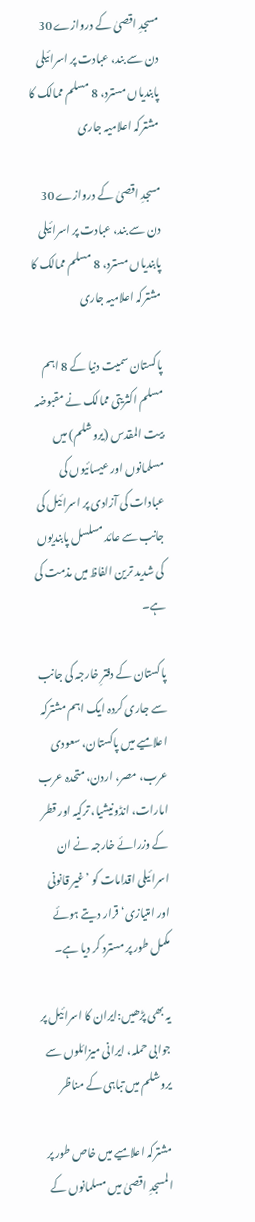مسجدِ اقصیٰ کے دروازے 30 دن سے بند، عبادت پر اسرائیلی پابندیاں مسترد، 8 مسلم ممالک کا مشترکہ اعلامیہ جاری

مسجدِ اقصیٰ کے دروازے 30 دن سے بند، عبادت پر اسرائیلی پابندیاں مسترد، 8 مسلم ممالک کا مشترکہ اعلامیہ جاری

پاکستان سمیت دنیا کے 8 اہم مسلم اکثریتی ممالک نے مقبوضہ بیت المقدس (یروشلم) میں مسلمانوں اور عیسائیوں کی عبادات کی آزادی پر اسرائیل کی جانب سے عائد مسلسل پابندیوں کی شدید ترین الفاظ میں مذمت کی ہے۔

پاکستان کے دفترِ خارجہ کی جانب سے جاری کردہ ایک اہم مشترکہ اعلامیے میں پاکستان، سعودی عرب، مصر، اردن، متحدہ عرب امارات، انڈونیشیا، ترکیہ اور قطر کے وزرائے خارجہ نے ان اسرائیلی اقدامات کو ’غیر قانونی اور امتیازی‘ قرار دیتے ہوئے مکمل طور پر مسترد کر دیا ہے۔

یہ بھی پڑھیں:ایران کا اسرائیل پر جوابی حملہ، ایرانی میزائلوں سے یروشلم میں تباہی کے مناظر

مشترکہ اعلامیے میں خاص طور پر المسجدِ اقصیٰ میں مسلمانوں کے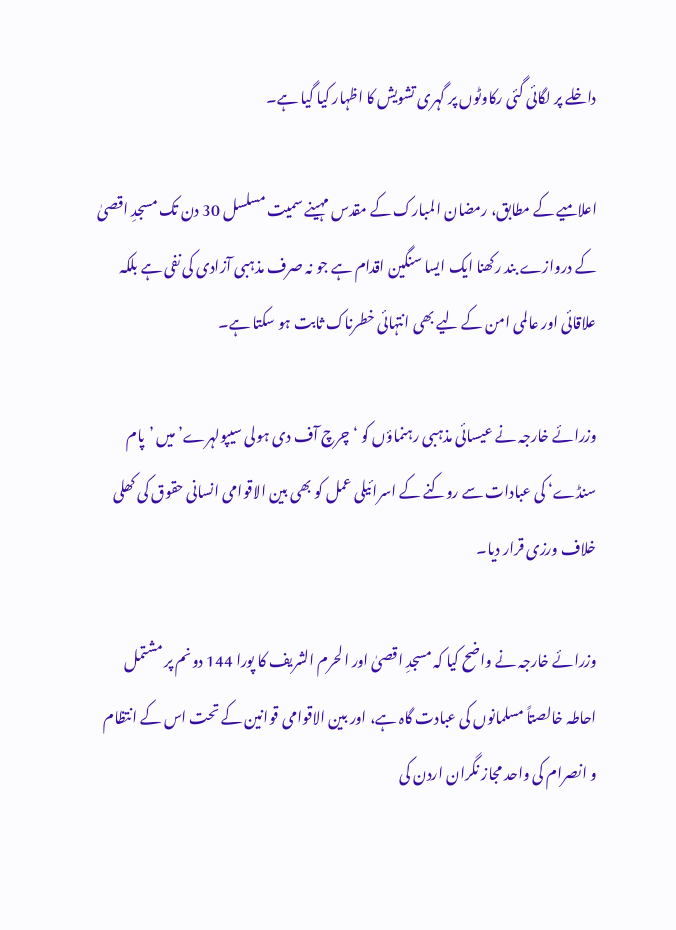داخلے پر لگائی گئی رکاوٹوں پر گہری تشویش کا اظہار کیا گیا ہے۔

اعلامیے کے مطابق، رمضان المبارک کے مقدس مہینے سمیت مسلسل 30 دن تک مسجدِ اقصیٰ کے دروازے بند رکھنا ایک ایسا سنگین اقدام ہے جو نہ صرف مذہبی آزادی کی نفی ہے بلکہ علاقائی اور عالمی امن کے لیے بھی انتہائی خطرناک ثابت ہو سکتا ہے۔

وزرائے خارجہ نے عیسائی مذہبی رہنماؤں کو ‘چرچ آف دی ہولی سیپولہرے’ میں ’پام سنڈے‘ کی عبادات سے روکنے کے اسرائیلی عمل کو بھی بین الاقوامی انسانی حقوق کی کھلی خلاف ورزی قرار دیا۔

وزرائے خارجہ نے واضح کیا کہ مسجدِ اقصیٰ اور الحرم الشریف کا پورا 144 دونم پر مشتمل احاطہ خالصتاً مسلمانوں کی عبادت گاہ ہے، اور بین الاقوامی قوانین کے تحت اس کے انتظام و انصرام کی واحد مجاز نگران اردن کی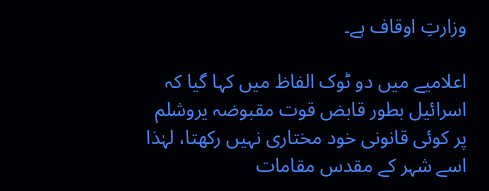وزارتِ اوقاف ہے۔

اعلامیے میں دو ٹوک الفاظ میں کہا گیا کہ اسرائیل بطور قابض قوت مقبوضہ یروشلم پر کوئی قانونی خود مختاری نہیں رکھتا، لہٰذا اسے شہر کے مقدس مقامات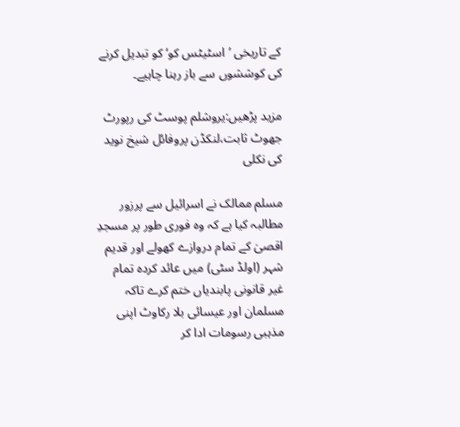کے تاریخی ’اسٹیٹس کو‘ کو تبدیل کرنے کی کوششوں سے باز رہنا چاہیے۔

مزید پڑھیں:یروشلم پوسٹ کی رپورٹ جھوٹ ثابت،لنکڈن پروفائل شیخ نوید کی نکلی

مسلم ممالک نے اسرائیل سے پرزور مطالبہ کیا ہے کہ وہ فوری طور پر مسجدِ اقصیٰ کے تمام دروازے کھولے اور قدیم شہر (اولڈ سٹی) میں عائد کردہ تمام غیر قانونی پابندیاں ختم کرے تاکہ مسلمان اور عیسائی بلا رکاوٹ اپنی مذہبی رسومات ادا کر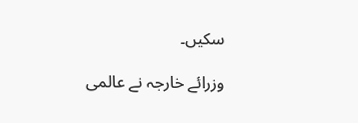سکیں۔

وزرائے خارجہ نے عالمی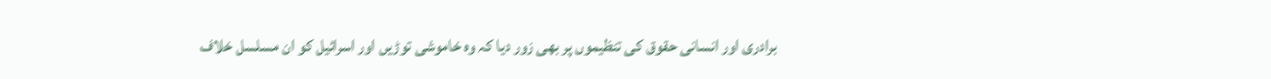برادری اور انسانی حقوق کی تنظیموں پر بھی زور دیا کہ وہ خاموشی توڑیں اور اسرائیل کو ان مسلسل خلاف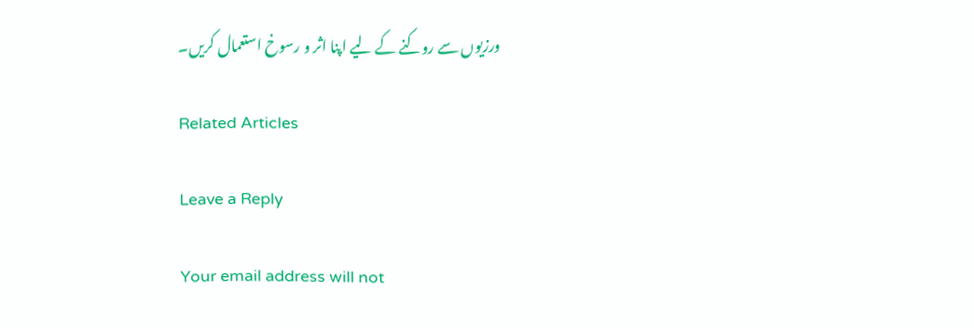ورزیوں سے روکنے کے لیے اپنا اثر و رسوخ استعمال کریں۔

Related Articles

Leave a Reply

Your email address will not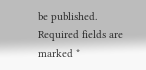be published. Required fields are marked *